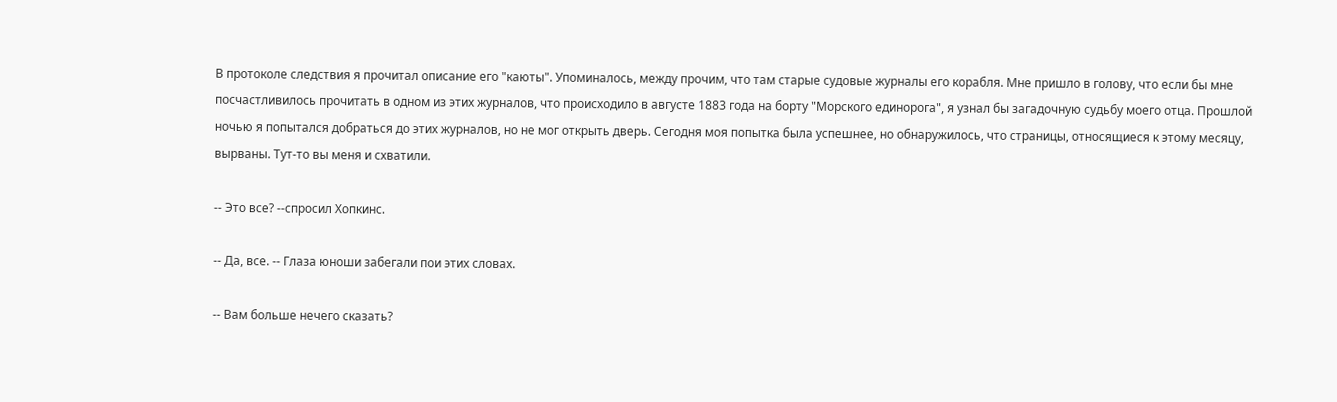В протоколе следствия я прочитал описание его "каюты". Упоминалось, между прочим, что там старые судовые журналы его корабля. Мне пришло в голову, что если бы мне посчастливилось прочитать в одном из этих журналов, что происходило в августе 1883 года на борту "Морского единорога", я узнал бы загадочную судьбу моего отца. Прошлой ночью я попытался добраться до этих журналов, но не мог открыть дверь. Сегодня моя попытка была успешнее, но обнаружилось, что страницы, относящиеся к этому месяцу, вырваны. Тут-то вы меня и схватили.

-- Это все? --спросил Хопкинс.

-- Да, все. -- Глаза юноши забегали пои этих словах.

-- Вам больше нечего сказать?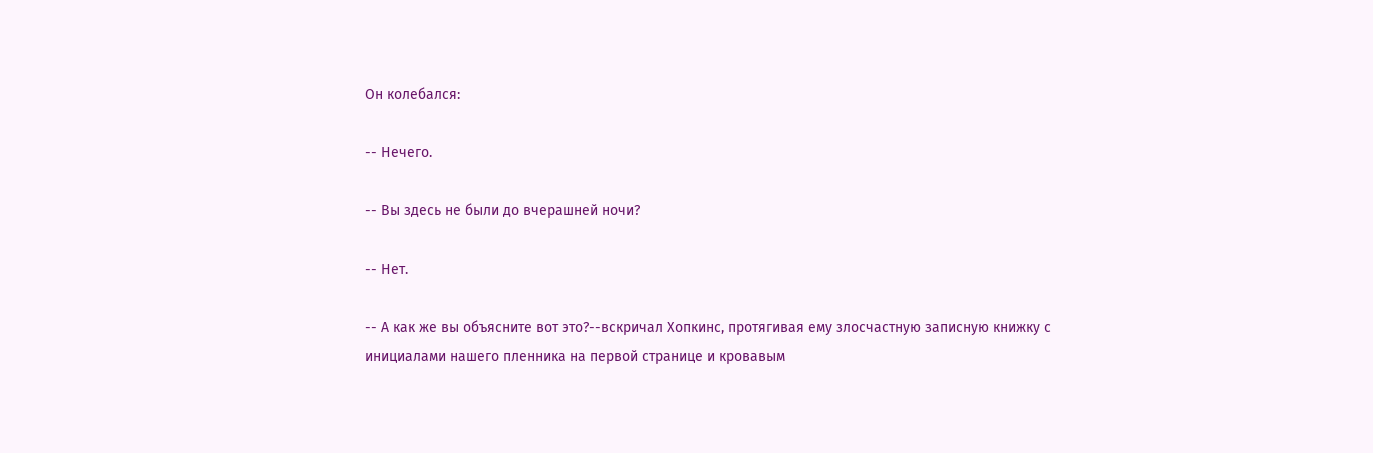Он колебался:

-- Нечего.

-- Вы здесь не были до вчерашней ночи?

-- Нет.

-- А как же вы объясните вот это?--вскричал Хопкинс, протягивая ему злосчастную записную книжку с инициалами нашего пленника на первой странице и кровавым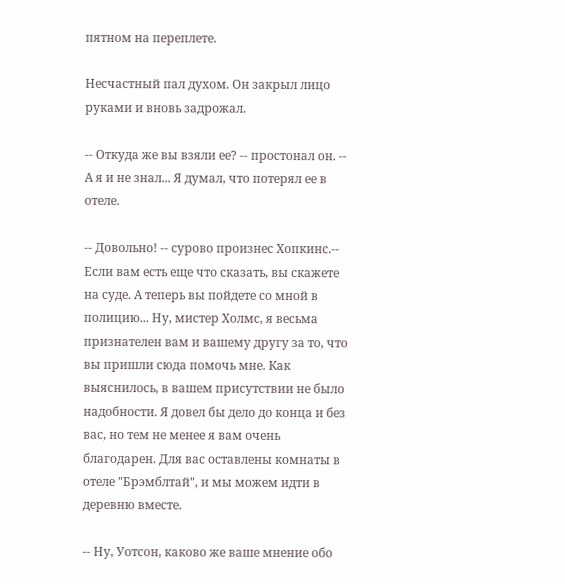пятном на переплете.

Несчастный пал духом. Он закрыл лицо руками и вновь задрожал.

-- Откуда же вы взяли ее? -- простонал он. -- А я и не знал... Я думал, что потерял ее в отеле.

-- Довольно! -- сурово произнес Хопкинс.-- Если вам есть еще что сказать, вы скажете на суде. А теперь вы пойдете со мной в полицию... Ну, мистер Холмс, я весьма признателен вам и вашему другу за то, что вы пришли сюда помочь мне. Как выяснилось, в вашем присутствии не было надобности. Я довел бы дело до конца и без вас, но тем не менее я вам очень благодарен. Для вас оставлены комнаты в отеле "Брэмблтай", и мы можем идти в деревню вместе.

-- Ну, Уотсон, каково же ваше мнение обо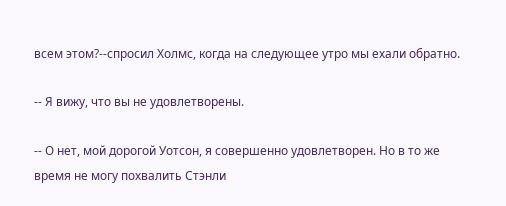всем этом?--спросил Холмс, когда на следующее утро мы ехали обратно.

-- Я вижу, что вы не удовлетворены.

-- О нет, мой дорогой Уотсон, я совершенно удовлетворен. Но в то же время не могу похвалить Стэнли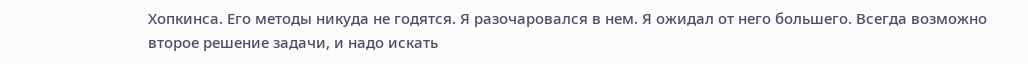Хопкинса. Его методы никуда не годятся. Я разочаровался в нем. Я ожидал от него большего. Всегда возможно второе решение задачи, и надо искать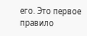его. Это первое правило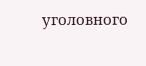уголовного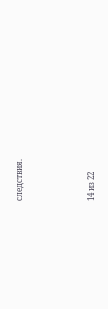следствия.



14 из 22